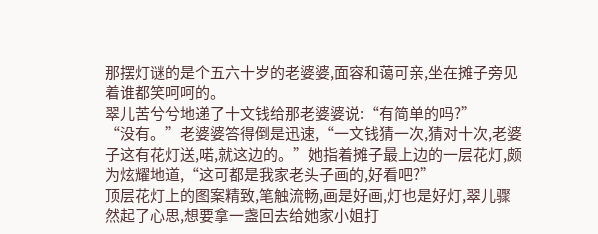那摆灯谜的是个五六十岁的老婆婆,面容和蔼可亲,坐在摊子旁见着谁都笑呵呵的。
翠儿苦兮兮地递了十文钱给那老婆婆说:“有简单的吗?”
“没有。”老婆婆答得倒是迅速,“一文钱猜一次,猜对十次,老婆子这有花灯送,喏,就这边的。”她指着摊子最上边的一层花灯,颇为炫耀地道,“这可都是我家老头子画的,好看吧?”
顶层花灯上的图案精致,笔触流畅,画是好画,灯也是好灯,翠儿骤然起了心思,想要拿一盏回去给她家小姐打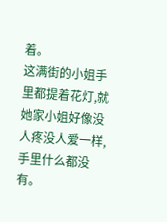着。
这满街的小姐手里都提着花灯,就她家小姐好像没人疼没人爱一样,手里什么都没有。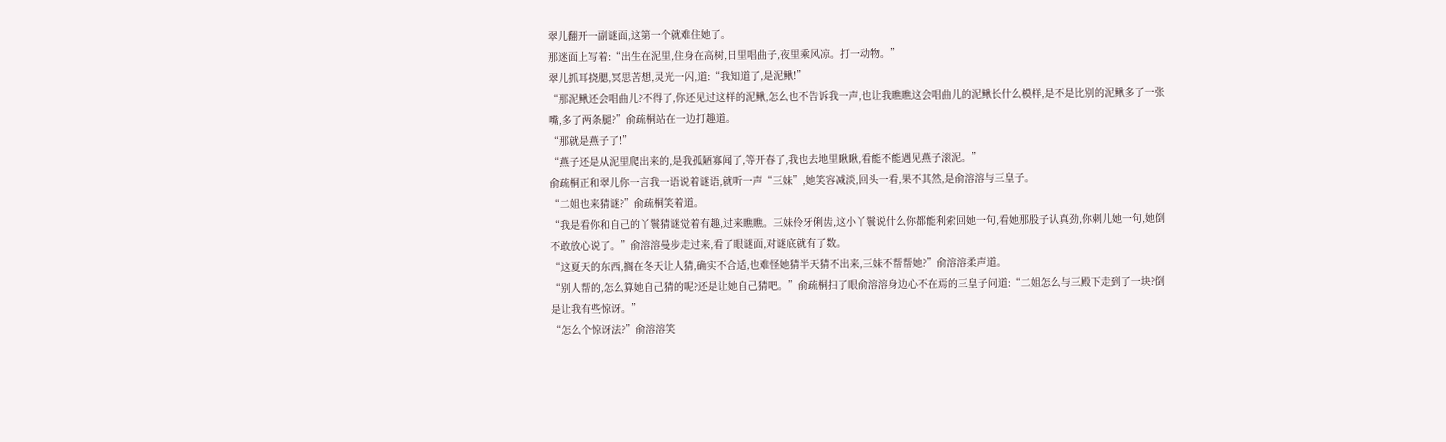翠儿翻开一副谜面,这第一个就难住她了。
那迷面上写着:“出生在泥里,住身在高树,日里唱曲子,夜里乘风凉。打一动物。”
翠儿抓耳挠腮,冥思苦想,灵光一闪,道:“我知道了,是泥鳅!”
“那泥鳅还会唱曲儿?不得了,你还见过这样的泥鳅,怎么也不告诉我一声,也让我瞧瞧这会唱曲儿的泥鳅长什么模样,是不是比别的泥鳅多了一张嘴,多了两条腿?”俞疏桐站在一边打趣道。
“那就是燕子了!”
“燕子还是从泥里爬出来的,是我孤陋寡闻了,等开春了,我也去地里瞅瞅,看能不能遇见燕子滚泥。”
俞疏桐正和翠儿你一言我一语说着谜语,就听一声“三妹”,她笑容减淡,回头一看,果不其然,是俞溶溶与三皇子。
“二姐也来猜谜?”俞疏桐笑着道。
“我是看你和自己的丫鬟猜谜觉着有趣,过来瞧瞧。三妹伶牙俐齿,这小丫鬟说什么你都能利索回她一句,看她那股子认真劲,你刺儿她一句,她倒不敢放心说了。”俞溶溶曼步走过来,看了眼谜面,对谜底就有了数。
“这夏天的东西,搁在冬天让人猜,确实不合适,也难怪她猜半天猜不出来,三妹不帮帮她?”俞溶溶柔声道。
“别人帮的,怎么算她自己猜的呢?还是让她自己猜吧。”俞疏桐扫了眼俞溶溶身边心不在焉的三皇子问道:“二姐怎么与三殿下走到了一块?倒是让我有些惊讶。”
“怎么个惊讶法?”俞溶溶笑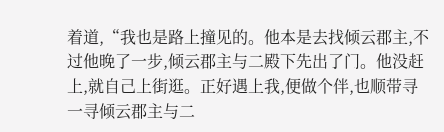着道,“我也是路上撞见的。他本是去找倾云郡主,不过他晚了一步,倾云郡主与二殿下先出了门。他没赶上,就自己上街逛。正好遇上我,便做个伴,也顺带寻一寻倾云郡主与二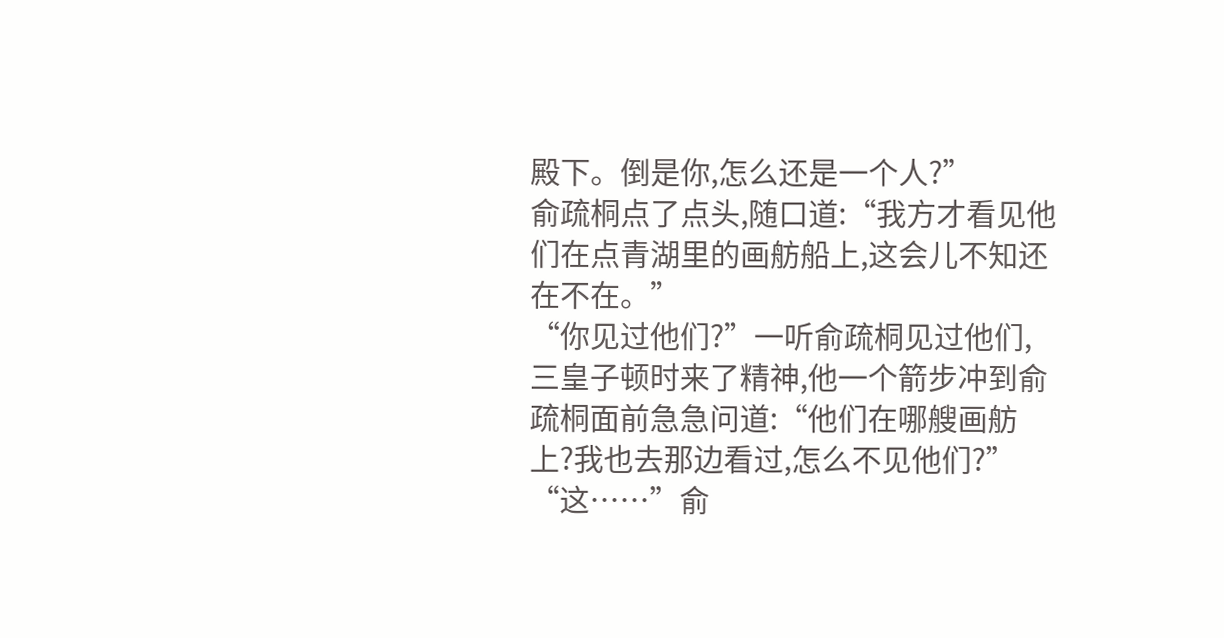殿下。倒是你,怎么还是一个人?”
俞疏桐点了点头,随口道:“我方才看见他们在点青湖里的画舫船上,这会儿不知还在不在。”
“你见过他们?”一听俞疏桐见过他们,三皇子顿时来了精神,他一个箭步冲到俞疏桐面前急急问道:“他们在哪艘画舫上?我也去那边看过,怎么不见他们?”
“这……”俞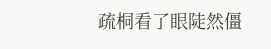疏桐看了眼陡然僵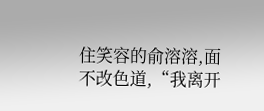住笑容的俞溶溶,面不改色道,“我离开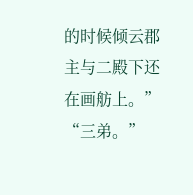的时候倾云郡主与二殿下还在画舫上。”
“三弟。”